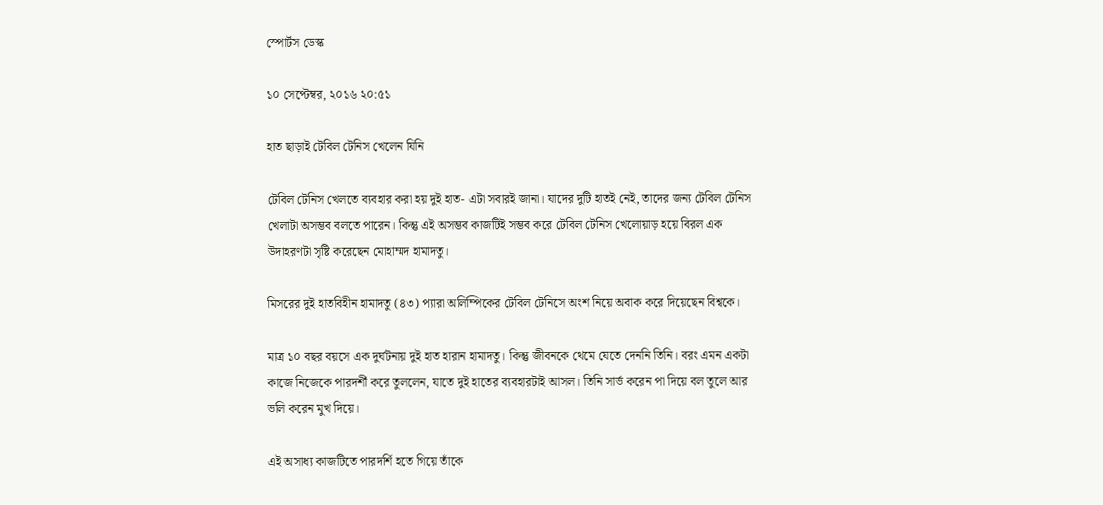স্পোর্টস ডেস্ক

১০ সেপ্টেম্বর, ২০১৬ ২০:৫১

হাত ছাড়াই টেবিল টেনিস খেলেন যিনি

টেবিল টেনিস খেলতে ব্যবহার করা হয় দুই হাত- এটা সবারই জানা। যাদের দুটি হাতই নেই, তাদের জন্য টেবিল টেনিস খেলাটা অসম্ভব বলতে পারেন। কিন্তু এই অসম্ভব কাজটিই সম্ভব করে টেবিল টেনিস খেলোয়াড় হয়ে বিরল এক উদাহরণটা সৃষ্টি করেছেন মোহাম্মদ হামাদতু।

মিসরের দুই হাতবিহীন হামাদতু (৪৩) প্যারা অলিম্পিকের টেবিল টেনিসে অংশ নিয়ে অবাক করে দিয়েছেন বিশ্বকে।

মাত্র ১০ বছর বয়সে এক দুর্ঘটনায় দুই হাত হারান হামাদতু। কিন্তু জীবনকে থেমে যেতে দেননি তিনি। বরং এমন একটা কাজে নিজেকে পারদর্শী করে তুললেন, যাতে দুই হাতের ব্যবহারটাই আসল। তিনি সার্ভ করেন পা দিয়ে বল তুলে আর ভলি করেন মুখ দিয়ে।

এই অসাধ্য কাজটিতে পারদর্শি হতে গিয়ে তাঁকে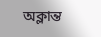অক্লান্ত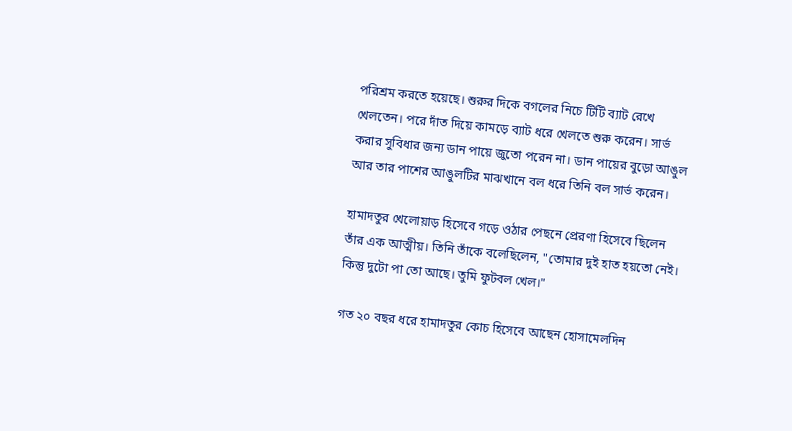পরিশ্রম করতে হয়েছে। শুরুর দিকে বগলের নিচে টিটি ব্যাট রেখে খেলতেন। পরে দাঁত দিয়ে কামড়ে ব্যাট ধরে খেলতে শুরু করেন। সার্ভ করার সুবিধার জন্য ডান পায়ে জুতো পরেন না। ডান পায়ের বুড়ো আঙুল আর তার পাশের আঙুলটির মাঝখানে বল ধরে তিনি বল সার্ভ করেন।

হামাদতুর খেলোয়াড় হিসেবে গড়ে ওঠার পেছনে প্রেরণা হিসেবে ছিলেন তাঁর এক আত্মীয়। তিনি তাঁকে বলেছিলেন, "তোমার দুই হাত হয়তো নেই। কিন্তু দুটো পা তো আছে। তুমি ফুটবল খেল।"

গত ২০ বছর ধরে হামাদতুর কোচ হিসেবে আছেন হোসামেলদিন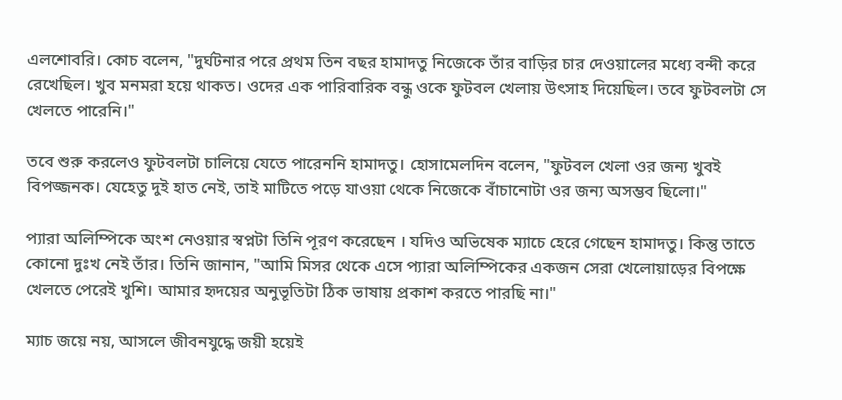এলশোবরি। কোচ বলেন, "দুর্ঘটনার পরে প্রথম তিন বছর হামাদতু নিজেকে তাঁর বাড়ির চার দেওয়ালের মধ্যে বন্দী করে রেখেছিল। খুব মনমরা হয়ে থাকত। ওদের এক পারিবারিক বন্ধু ওকে ফুটবল খেলায় উৎসাহ দিয়েছিল। তবে ফুটবলটা সে খেলতে পারেনি।"

তবে শুরু করলেও ফুটবলটা চালিয়ে যেতে পারেননি হামাদতু। হোসামেলদিন বলেন, "ফুটবল খেলা ওর জন্য খুবই বিপজ্জনক। যেহেতু দুই হাত নেই, তাই মাটিতে পড়ে যাওয়া থেকে নিজেকে বাঁচানোটা ওর জন্য অসম্ভব ছিলো।"

প্যারা অলিম্পিকে অংশ নেওয়ার স্বপ্নটা তিনি পূরণ করেছেন । যদিও অভিষেক ম্যাচে হেরে গেছেন হামাদতু। কিন্তু তাতে কোনো দুঃখ নেই তাঁর। তিনি জানান, "আমি মিসর থেকে এসে প্যারা অলিম্পিকের একজন সেরা খেলোয়াড়ের বিপক্ষে খেলতে পেরেই খুশি। আমার হৃদয়ের অনুভূতিটা ঠিক ভাষায় প্রকাশ করতে পারছি না।"

ম্যাচ জয়ে নয়, আসলে জীবনযুদ্ধে জয়ী হয়েই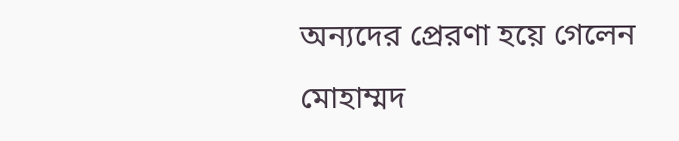অন্যদের প্রেরণা হয়ে গেলেন মোহাম্মদ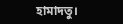হামাদতু।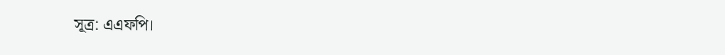সূত্র: এএফপি।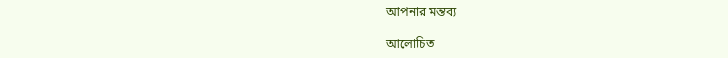আপনার মন্তব্য

আলোচিত